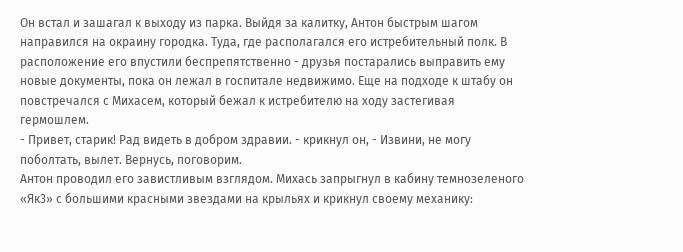Он встал и зашагал к выходу из парка. Выйдя за калитку, Антон быстрым шагом направился на окраину городка. Туда, где располагался его истребительный полк. В расположение его впустили беспрепятственно - друзья постарались выправить ему новые документы, пока он лежал в госпитале недвижимо. Еще на подходе к штабу он повстречался с Михасем, который бежал к истребителю на ходу застегивая гермошлем.
- Привет, старик! Рад видеть в добром здравии. - крикнул он, - Извини, не могу поболтать, вылет. Вернусь, поговорим.
Антон проводил его завистливым взглядом. Михась запрыгнул в кабину темнозеленого «Як3» с большими красными звездами на крыльях и крикнул своему механику: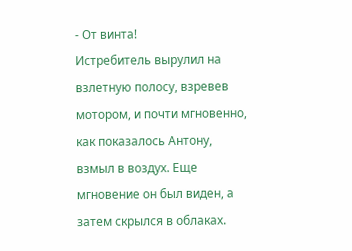- От винта!
Истребитель вырулил на взлетную полосу, взревев мотором, и почти мгновенно, как показалось Антону, взмыл в воздух. Еще мгновение он был виден, а затем скрылся в облаках.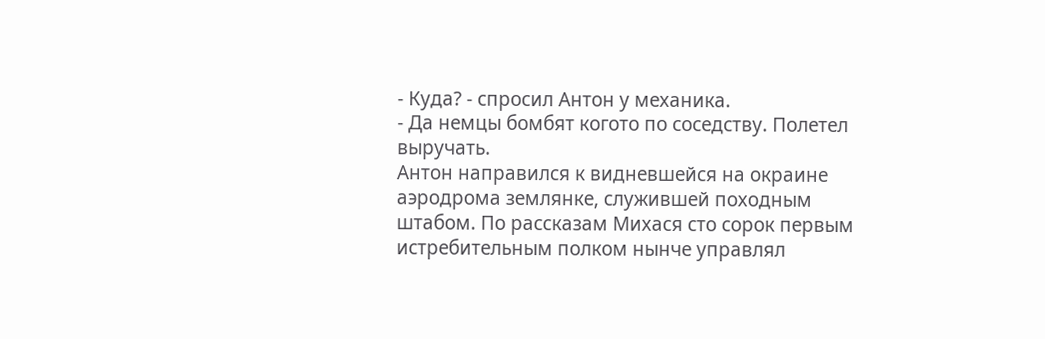- Куда? - спросил Антон у механика.
- Да немцы бомбят когото по соседству. Полетел выручать.
Антон направился к видневшейся на окраине аэродрома землянке, служившей походным штабом. По рассказам Михася сто сорок первым истребительным полком нынче управлял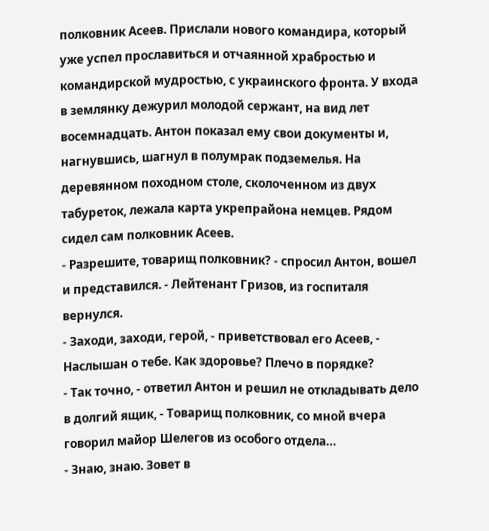полковник Асеев. Прислали нового командира, который уже успел прославиться и отчаянной храбростью и командирской мудростью, с украинского фронта. У входа в землянку дежурил молодой сержант, на вид лет восемнадцать. Антон показал ему свои документы и, нагнувшись, шагнул в полумрак подземелья. На деревянном походном столе, сколоченном из двух табуреток, лежала карта укрепрайона немцев. Рядом сидел сам полковник Асеев.
- Разрешите, товарищ полковник? - спросил Антон, вошел и представился. - Лейтенант Гризов, из госпиталя вернулся.
- Заходи, заходи, герой, - приветствовал его Асеев, - Наслышан о тебе. Как здоровье? Плечо в порядке?
- Так точно, - ответил Антон и решил не откладывать дело в долгий ящик, - Товарищ полковник, со мной вчера говорил майор Шелегов из особого отдела…
- Знаю, знаю. Зовет в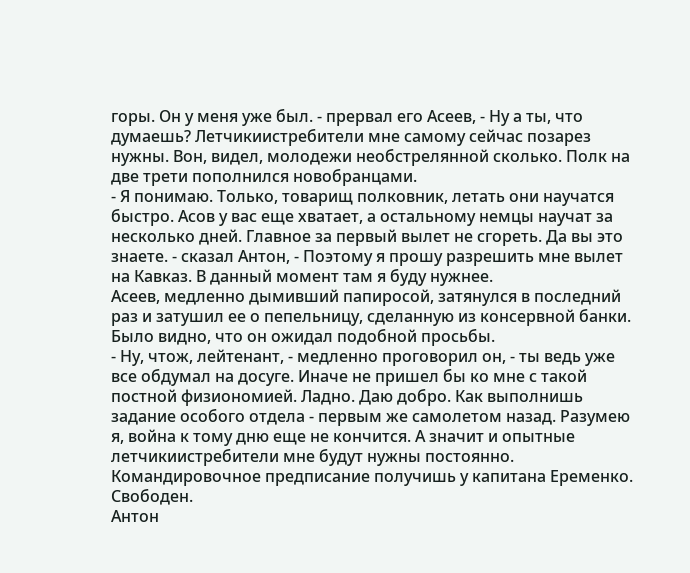горы. Он у меня уже был. - прервал его Асеев, - Ну а ты, что думаешь? Летчикиистребители мне самому сейчас позарез нужны. Вон, видел, молодежи необстрелянной сколько. Полк на две трети пополнился новобранцами.
- Я понимаю. Только, товарищ полковник, летать они научатся быстро. Асов у вас еще хватает, а остальному немцы научат за несколько дней. Главное за первый вылет не сгореть. Да вы это знаете. - сказал Антон, - Поэтому я прошу разрешить мне вылет на Кавказ. В данный момент там я буду нужнее.
Асеев, медленно дымивший папиросой, затянулся в последний раз и затушил ее о пепельницу, сделанную из консервной банки. Было видно, что он ожидал подобной просьбы.
- Ну, чтож, лейтенант, - медленно проговорил он, - ты ведь уже все обдумал на досуге. Иначе не пришел бы ко мне с такой постной физиономией. Ладно. Даю добро. Как выполнишь задание особого отдела - первым же самолетом назад. Разумею я, война к тому дню еще не кончится. А значит и опытные летчикиистребители мне будут нужны постоянно. Командировочное предписание получишь у капитана Еременко. Свободен.
Антон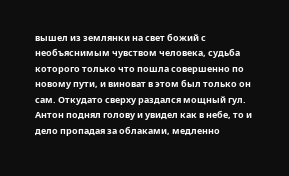вышел из землянки на свет божий с необъяснимым чувством человека, судьба которого только что пошла совершенно по новому пути, и виноват в этом был только он сам. Откудато сверху раздался мощный гул. Антон поднял голову и увидел как в небе, то и дело пропадая за облаками, медленно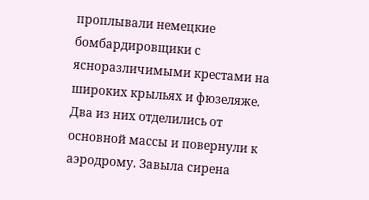проплывали немецкие бомбардировщики с ясноразличимыми крестами на широких крыльях и фюзеляже. Два из них отделились от основной массы и повернули к аэродрому. Завыла сирена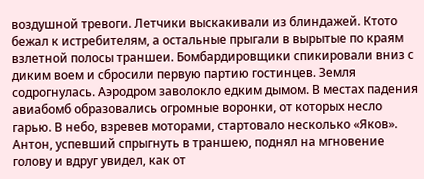воздушной тревоги. Летчики выскакивали из блиндажей. Ктото бежал к истребителям, а остальные прыгали в вырытые по краям взлетной полосы траншеи. Бомбардировщики спикировали вниз с диким воем и сбросили первую партию гостинцев. Земля содрогнулась. Аэродром заволокло едким дымом. В местах падения авиабомб образовались огромные воронки, от которых несло гарью. В небо, взревев моторами, стартовало несколько «Яков». Антон, успевший спрыгнуть в траншею, поднял на мгновение голову и вдруг увидел, как от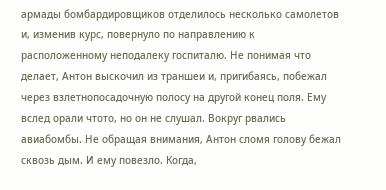армады бомбардировщиков отделилось несколько самолетов и, изменив курс, повернуло по направлению к расположенному неподалеку госпиталю. Не понимая что делает, Антон выскочил из траншеи и, пригибаясь, побежал через взлетнопосадочную полосу на другой конец поля. Ему вслед орали чтото, но он не слушал. Вокруг рвались авиабомбы. Не обращая внимания, Антон сломя голову бежал сквозь дым. И ему повезло. Когда,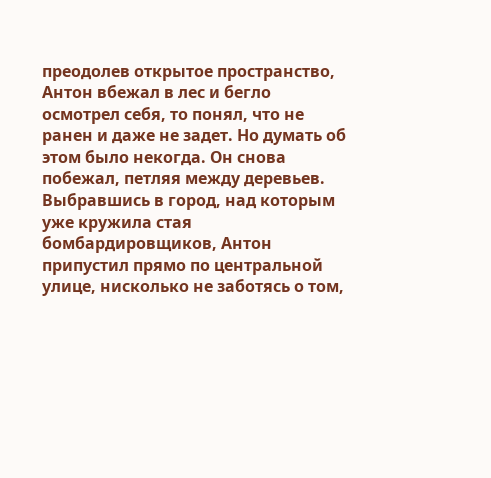преодолев открытое пространство, Антон вбежал в лес и бегло осмотрел себя, то понял, что не ранен и даже не задет. Но думать об этом было некогда. Он снова побежал, петляя между деревьев. Выбравшись в город, над которым уже кружила стая бомбардировщиков, Антон припустил прямо по центральной улице, нисколько не заботясь о том,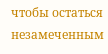чтобы остаться незамеченным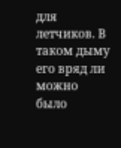для летчиков. В таком дыму его вряд ли можно было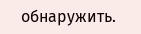обнаружить.